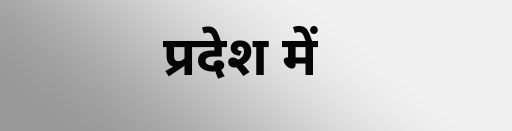प्रदेश में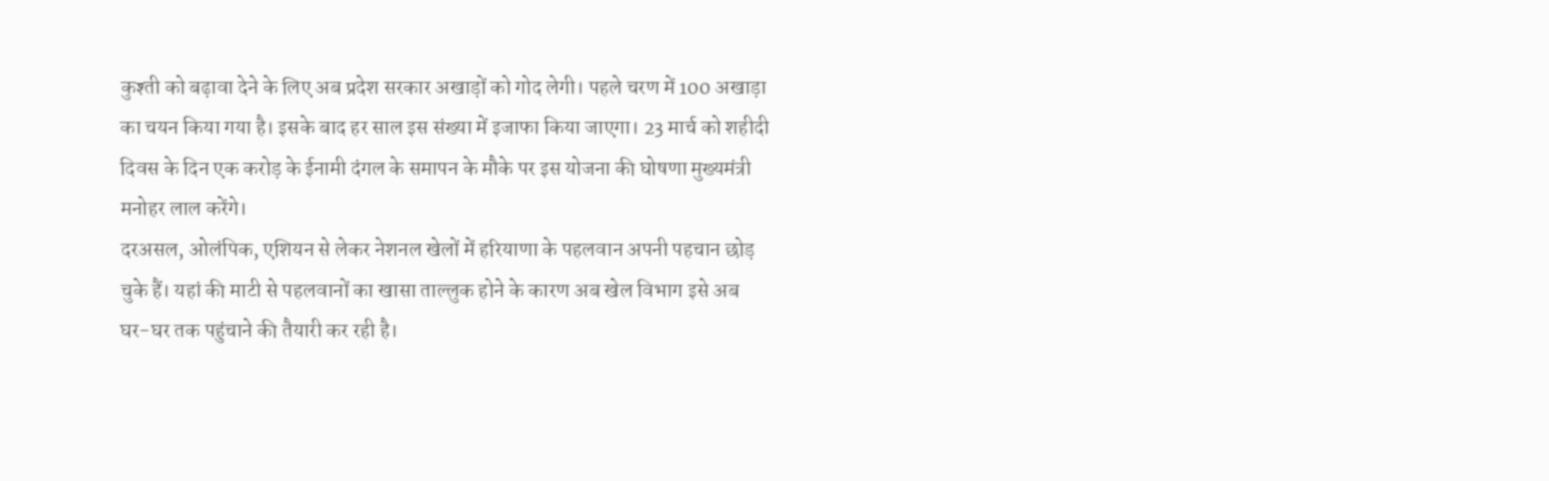कुश्ती को बढ़ावा देने के लिए अब प्रदेश सरकार अखाड़ों को गोद लेगी। पहले चरण में 100 अखाड़ा का चयन किया गया है। इसके बाद हर साल इस संख्या में इजाफा किया जाएगा। 23 मार्च को शहीदी दिवस के दिन एक करोड़ के ईनामी दंगल के समापन के मौके पर इस योजना की घोषणा मुख्यमंत्री मनोहर लाल करेंगे।
दरअसल, ओलंपिक, एशियन से लेकर नेशनल खेलों में हरियाणा के पहलवान अपनी पहचान छोड़ चुके हैं। यहां की माटी से पहलवानों का खासा ताल्लुक होने के कारण अब खेल विभाग इसे अब घर-घर तक पहुंचाने की तैयारी कर रही है।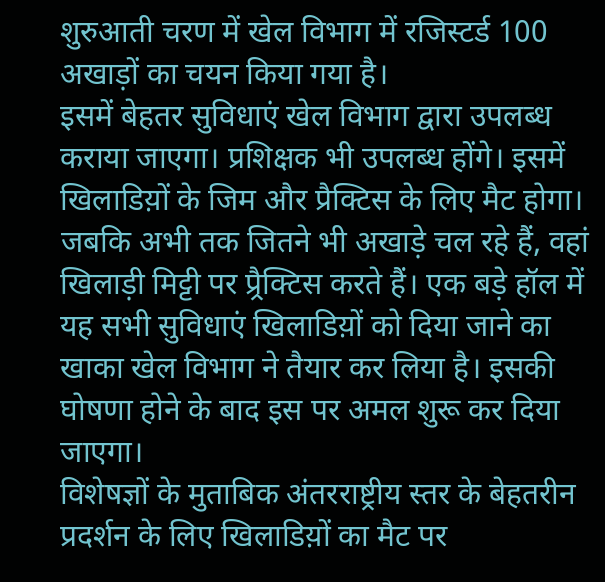शुरुआती चरण में खेल विभाग में रजिस्टर्ड 100 अखाड़ों का चयन किया गया है।
इसमें बेहतर सुविधाएं खेल विभाग द्वारा उपलब्ध कराया जाएगा। प्रशिक्षक भी उपलब्ध होंगे। इसमें खिलाडिय़ों के जिम और प्रैक्टिस के लिए मैट होगा। जबकि अभी तक जितने भी अखाड़े चल रहे हैं, वहां खिलाड़ी मिट्टी पर प्र्रैक्टिस करते हैं। एक बड़े हॉल में यह सभी सुविधाएं खिलाडिय़ों को दिया जाने का खाका खेल विभाग ने तैयार कर लिया है। इसकी घोषणा होने के बाद इस पर अमल शुरू कर दिया जाएगा।
विशेषज्ञों के मुताबिक अंतरराष्ट्रीय स्तर के बेहतरीन प्रदर्शन के लिए खिलाडिय़ों का मैट पर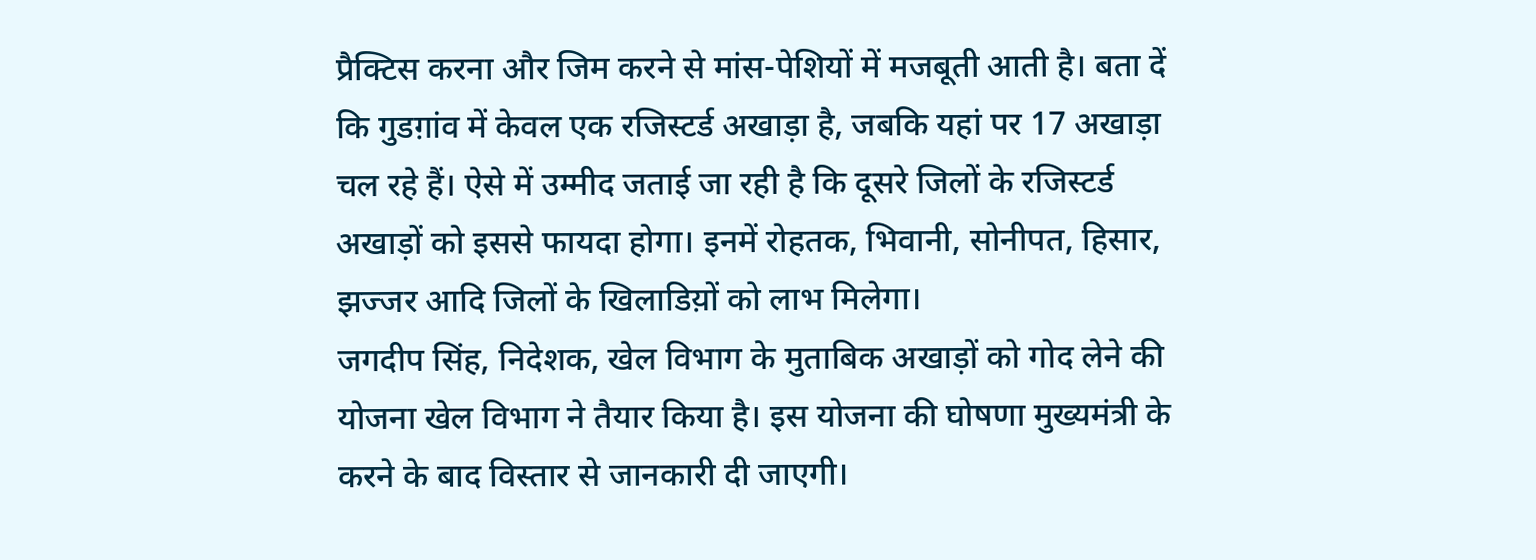प्रैक्टिस करना और जिम करने से मांस-पेशियों में मजबूती आती है। बता दें कि गुडग़ांव में केवल एक रजिस्टर्ड अखाड़ा है, जबकि यहां पर 17 अखाड़ा चल रहे हैं। ऐसे में उम्मीद जताई जा रही है कि दूसरे जिलों के रजिस्टर्ड अखाड़ों को इससे फायदा होगा। इनमें रोहतक, भिवानी, सोनीपत, हिसार, झज्जर आदि जिलों के खिलाडिय़ों को लाभ मिलेगा।
जगदीप सिंह, निदेशक, खेल विभाग के मुताबिक अखाड़ों को गोद लेने की योजना खेल विभाग ने तैयार किया है। इस योजना की घोषणा मुख्यमंत्री के करने के बाद विस्तार से जानकारी दी जाएगी।